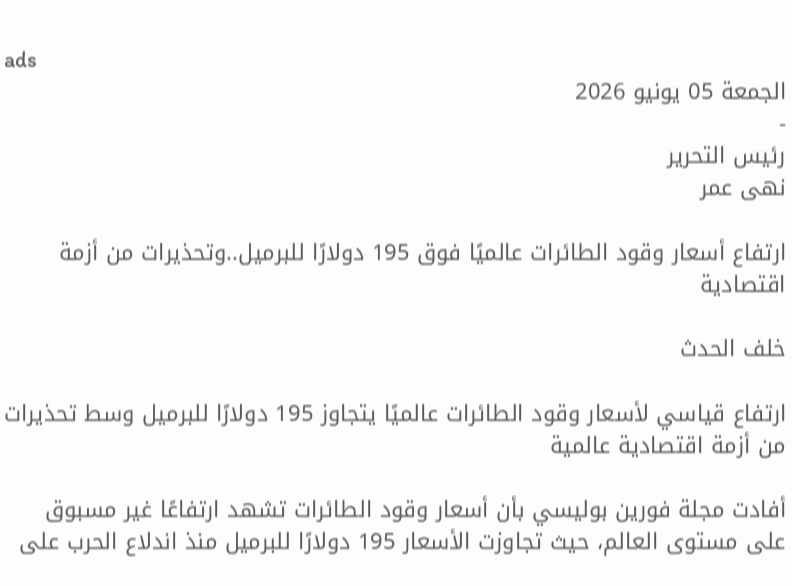ads
الجمعة 05 يونيو 2026
-
رئيس التحرير
نهى عمر

ارتفاع أسعار وقود الطائرات عالميًا فوق 195 دولارًا للبرميل..وتحذيرات من أزمة اقتصادية

خلف الحدث

ارتفاع قياسي لأسعار وقود الطائرات عالميًا يتجاوز 195 دولارًا للبرميل وسط تحذيرات من أزمة اقتصادية عالمية

أفادت مجلة فورين بوليسي بأن أسعار وقود الطائرات تشهد ارتفاعًا غير مسبوق على مستوى العالم، حيث تجاوزت الأسعار 195 دولارًا للبرميل منذ اندلاع الحرب على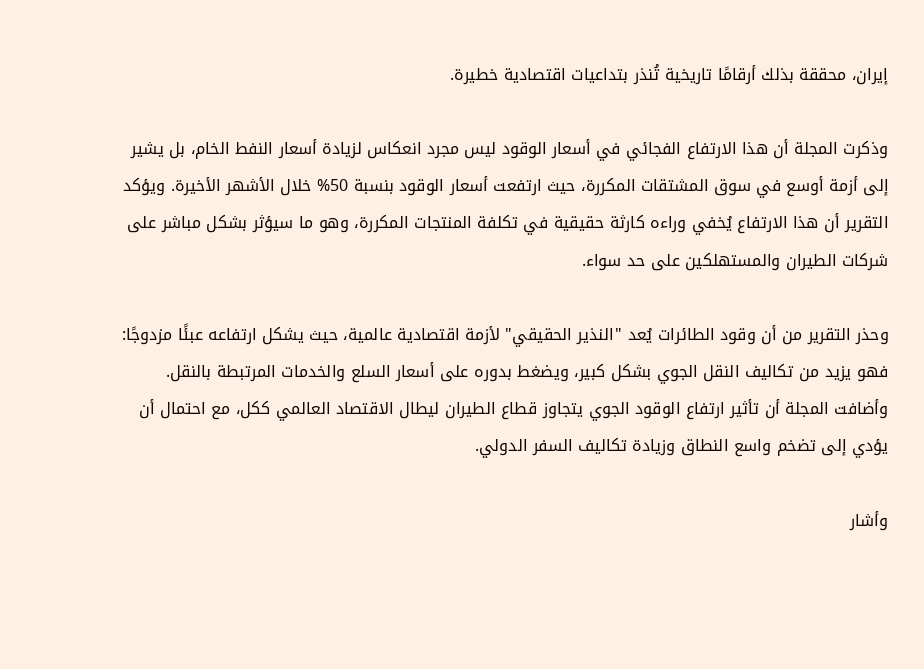إيران، محققة بذلك أرقامًا تاريخية تُنذر بتداعيات اقتصادية خطيرة.

وذكرت المجلة أن هذا الارتفاع الفجائي في أسعار الوقود ليس مجرد انعكاس لزيادة أسعار النفط الخام، بل يشير إلى أزمة أوسع في سوق المشتقات المكررة، حيث ارتفعت أسعار الوقود بنسبة 50% خلال الأشهر الأخيرة. ويؤكد التقرير أن هذا الارتفاع يُخفي وراءه كارثة حقيقية في تكلفة المنتجات المكررة، وهو ما سيؤثر بشكل مباشر على شركات الطيران والمستهلكين على حد سواء.

وحذر التقرير من أن وقود الطائرات يُعد "النذير الحقيقي" لأزمة اقتصادية عالمية، حيث يشكل ارتفاعه عبئًا مزدوجًا: فهو يزيد من تكاليف النقل الجوي بشكل كبير، ويضغط بدوره على أسعار السلع والخدمات المرتبطة بالنقل. وأضافت المجلة أن تأثير ارتفاع الوقود الجوي يتجاوز قطاع الطيران ليطال الاقتصاد العالمي ككل، مع احتمال أن يؤدي إلى تضخم واسع النطاق وزيادة تكاليف السفر الدولي.

وأشار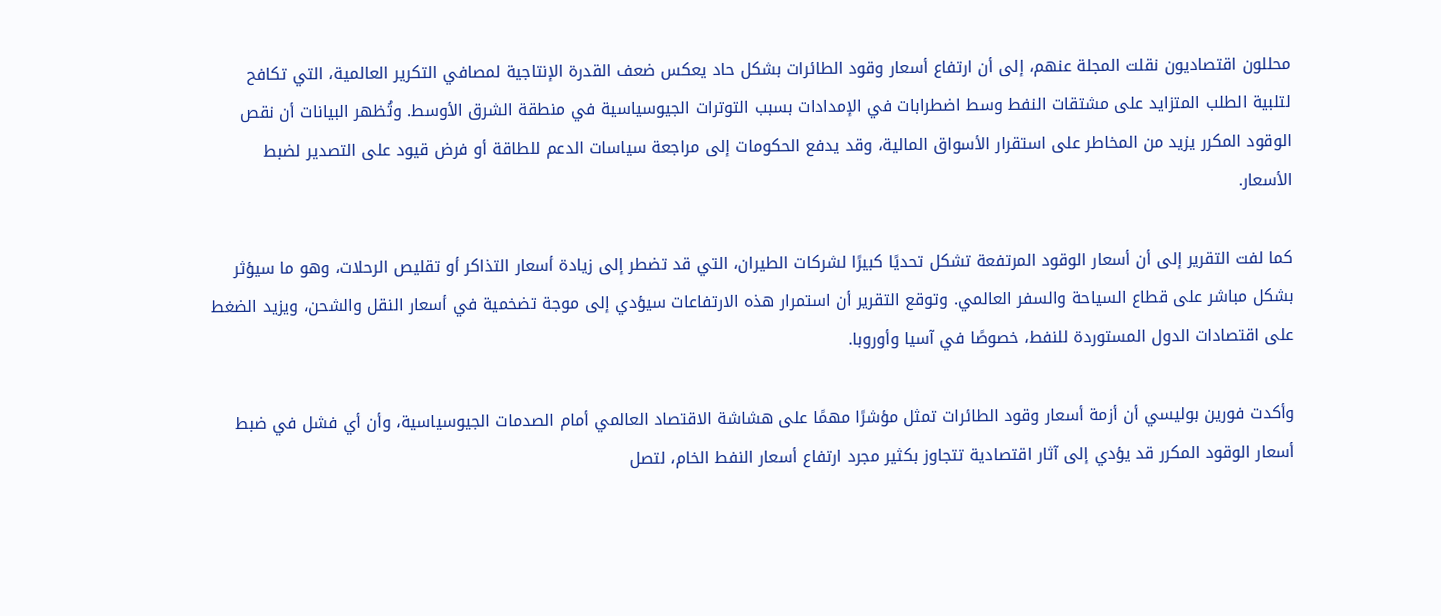محللون اقتصاديون نقلت المجلة عنهم، إلى أن ارتفاع أسعار وقود الطائرات بشكل حاد يعكس ضعف القدرة الإنتاجية لمصافي التكرير العالمية، التي تكافح لتلبية الطلب المتزايد على مشتقات النفط وسط اضطرابات في الإمدادات بسبب التوترات الجيوسياسية في منطقة الشرق الأوسط. وتُظهر البيانات أن نقص الوقود المكرر يزيد من المخاطر على استقرار الأسواق المالية، وقد يدفع الحكومات إلى مراجعة سياسات الدعم للطاقة أو فرض قيود على التصدير لضبط الأسعار.

كما لفت التقرير إلى أن أسعار الوقود المرتفعة تشكل تحديًا كبيرًا لشركات الطيران، التي قد تضطر إلى زيادة أسعار التذاكر أو تقليص الرحلات، وهو ما سيؤثر بشكل مباشر على قطاع السياحة والسفر العالمي. وتوقع التقرير أن استمرار هذه الارتفاعات سيؤدي إلى موجة تضخمية في أسعار النقل والشحن، ويزيد الضغط على اقتصادات الدول المستوردة للنفط، خصوصًا في آسيا وأوروبا.

وأكدت فورين بوليسي أن أزمة أسعار وقود الطائرات تمثل مؤشرًا مهمًا على هشاشة الاقتصاد العالمي أمام الصدمات الجيوسياسية، وأن أي فشل في ضبط أسعار الوقود المكرر قد يؤدي إلى آثار اقتصادية تتجاوز بكثير مجرد ارتفاع أسعار النفط الخام، لتصل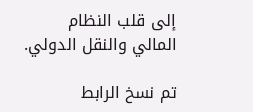إلى قلب النظام المالي والنقل الدولي.

تم نسخ الرابط